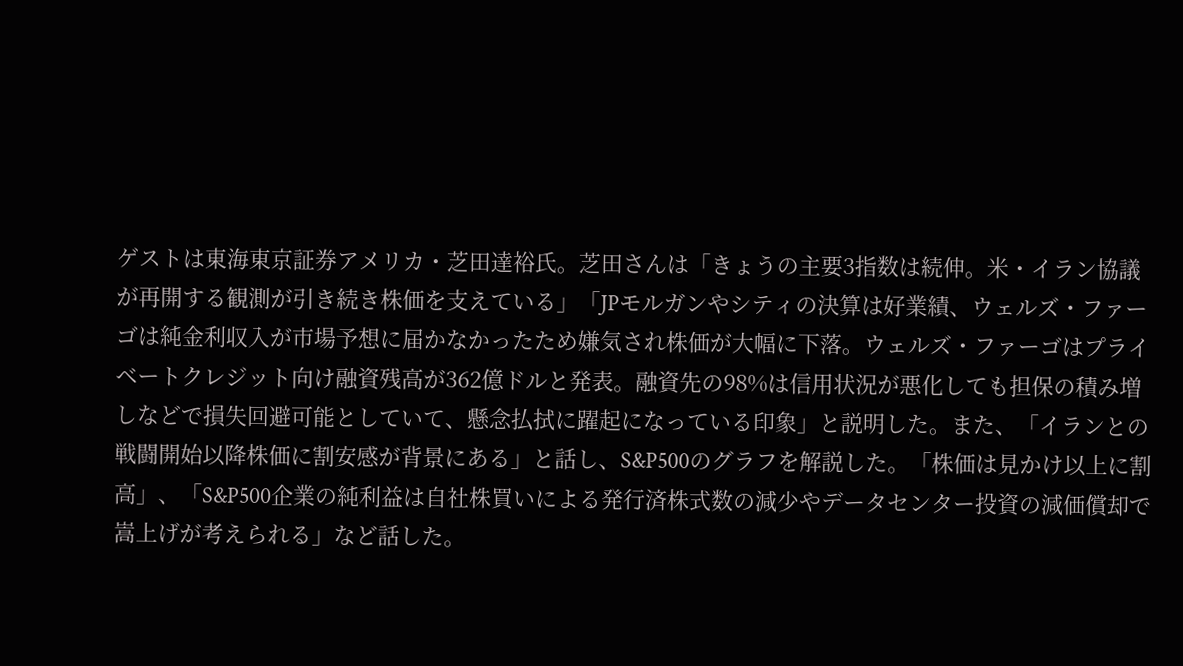ゲストは東海東京証券アメリカ・芝田達裕氏。芝田さんは「きょうの主要3指数は続伸。米・イラン協議が再開する観測が引き続き株価を支えている」「JPモルガンやシティの決算は好業績、ウェルズ・ファーゴは純金利収入が市場予想に届かなかったため嫌気され株価が大幅に下落。ウェルズ・ファーゴはプライベートクレジット向け融資残高が362億ドルと発表。融資先の98%は信用状況が悪化しても担保の積み増しなどで損失回避可能としていて、懸念払拭に躍起になっている印象」と説明した。また、「イランとの戦闘開始以降株価に割安感が背景にある」と話し、S&P500のグラフを解説した。「株価は見かけ以上に割高」、「S&P500企業の純利益は自社株買いによる発行済株式数の減少やデータセンター投資の減価償却で嵩上げが考えられる」など話した。